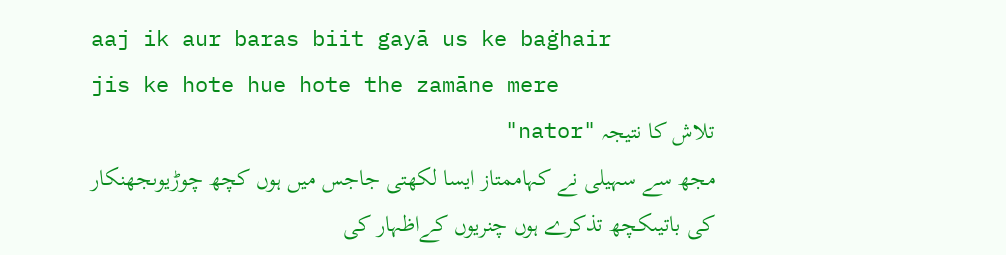aaj ik aur baras biit gayā us ke baġhair
jis ke hote hue hote the zamāne mere
تلاش کا نتیجہ "nator"
مجھ سے سہیلی نے کہاممتاز ایسا لکھتی جاجس میں ہوں کچھ چوڑیوںجھنکار کی باتیںکچھ تذکرے ہوں چنریوں کےاظہار کی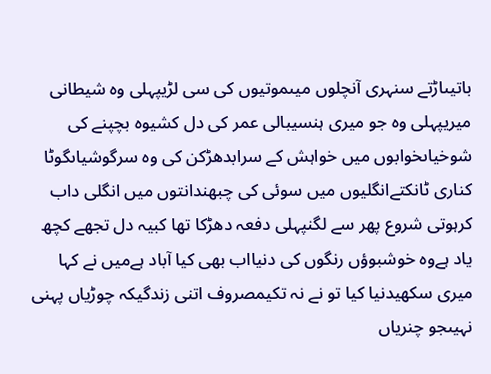باتیںاڑتے سنہری آنچلوں میںموتیوں کی سی لڑیپہلی وہ شیطانی میریپہلی وہ جو میری ہنسیبالی عمر کی دل کشیوہ بچپنے کی شوخیاںخوابوں میں خواہش کے سرابدھڑکن کی وہ سرگوشیاںگوٹا کناری ٹانکتےانگلیوں میں سوئی کی چبھندانتوں میں انگلی داب کرہوتی شروع پھر سے لگنپہلی دفعہ دھڑکا تھا کبیہ دل تجھے کچھ یاد ہےوہ خوشبوؤں رنگوں کی دنیااب بھی کیا آباد ہےمیں نے کہا میری سکھیدنیا کیا تو نے نہ تکیمصروف اتنی زندگیکہ چوڑیاں پہنی نہیںجو چنریاں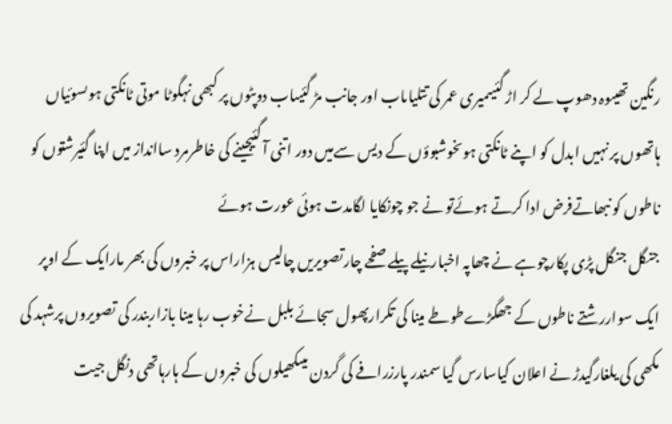رنگین تھیںوہ دھوپ لے کر اڑ گئیںمیری عمر کی تتلیاںاب اور جانب مڑ گئیںاب دوپٹوں پر کبھی نہگوٹا موتی ٹانکتی ہوںسوئیاں ہاتھوں پر نہیں ابدل کو اپنے ٹانکتی ہوںخوشبوؤں کے دیس سےمیں دور اتنی آ گئیجینے کی خاطرمرد ساانداز میں اپنا گئیرشتوں کو ناطوں کو نبھاتےفرض ادا کرتے ہوئےتو نے جو چونکایا لگامدت ہوئی عورت ہوئے
جنگل جنگل پڑی پکارچوہے نے چھاپہ اخبارنیلے پیلے صفحے چارتصویریں چالیس ہزاراس پر خبروں کی بھر مارایک کے اوپر ایک سواررشتے ناطوں کے جھگڑےطوطے مینا کی تکرارپھول سجائے بلبل نےخوب رہا مینا بازاربندر کی تصویروں پرشہد کی مکھی کی یلغارگیدڑ نے اعلان کیاسارس گیا سمندر پارزرافے کی گردن میںکھیلوں کی خبروں کے ہارہاتھی دنگل جیت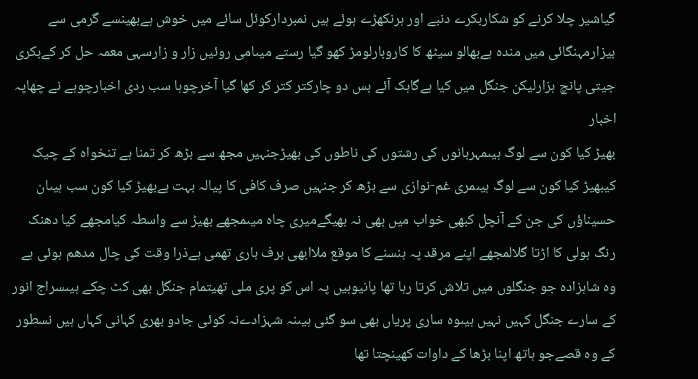گیاشیر چلا کرنے کو شکاربکرے دنبے اور ہرنکھڑے ہوئے ہیں نمبردارکوئل سائے میں خوش ہےبھینسے گرمی سے بیزارمہنگائی میں مندہ ہےبھالو سیٹھ کا کاروبارلومڑ کھو گیا رستے میںامی روئیں زار و زارسہی معمہ حل کر کےبکری جیتی پانچ ہزارلیکن جنگل میں کیا ہےگاہک آئے بس دو چارکتر کتر کر کھا گیا آخرچوہا سب ردی اخبارچوہے نے چھاپہ اخبار
بھیڑ کیا کون سے لوگ ہیںمہربانوں کی رشتوں کی ناطوں کی بھیڑجنہیں مجھ سے بڑھ کر تمنا ہے تنخواہ کے چیک کیبھیڑ کیا کون سے لوگ ہیںمری غم-نوازی سے بڑھ کر جنہیں صرف کافی کا پیالہ بہت ہےبھیڑ کیا کون سب ہیںان حسیناؤں کی جن کے آنچل کبھی خواب میں بھی نہ بھیگےمیری چاہ میںمجھے بھیڑ سے واسطہ کیامجھے کیا دھنک رنگ ہولی کا اڑتا گلالمجھے اپنے مرقد پہ ہنسنے کا موقع ملاابھی برف باری تھمی ہےذرا وقت کی چال مدھم ہوئی ہے
وہ شاہزادہ جو جنگلوں میں تلاش کرتا رہا تھا پانیوہیں پہ اس کو پری ملی تھیتمام جنگل بھی کٹ چکے ہیںسراج انور کے سارے جنگل کہیں نہیں ہیںوہ ساری پریاں بھی سو گئی ہیںنہ شہزادےنہ کوئی جادو بھری کہانی کہاں ہیں نسطور کے وہ قصےجو ہاتھ اپنا بڑھا کے داوات کھینچتا تھا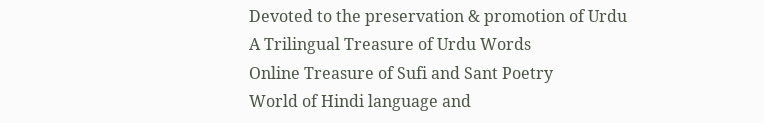Devoted to the preservation & promotion of Urdu
A Trilingual Treasure of Urdu Words
Online Treasure of Sufi and Sant Poetry
World of Hindi language and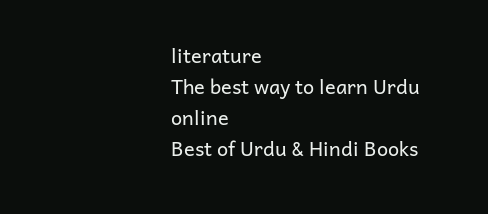literature
The best way to learn Urdu online
Best of Urdu & Hindi Books